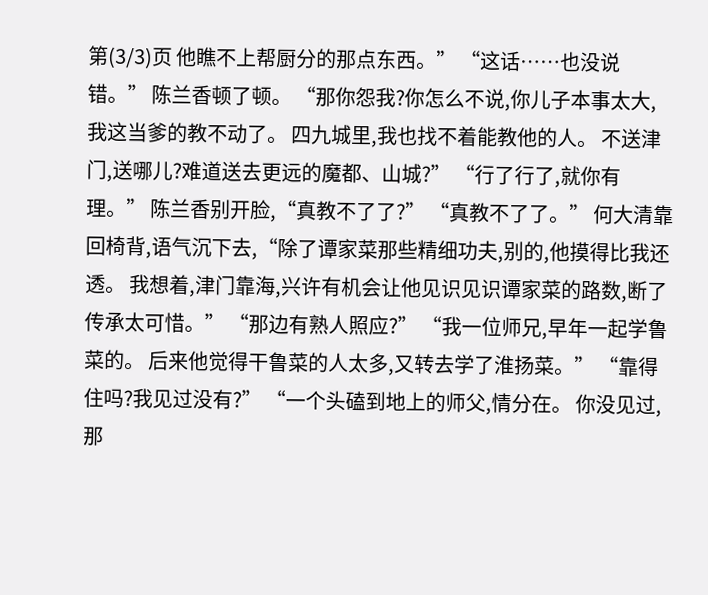第(3/3)页 他瞧不上帮厨分的那点东西。” “这话……也没说错。” 陈兰香顿了顿。 “那你怨我?你怎么不说,你儿子本事太大,我这当爹的教不动了。 四九城里,我也找不着能教他的人。 不送津门,送哪儿?难道送去更远的魔都、山城?” “行了行了,就你有理。” 陈兰香别开脸,“真教不了了?” “真教不了了。” 何大清靠回椅背,语气沉下去,“除了谭家菜那些精细功夫,别的,他摸得比我还透。 我想着,津门靠海,兴许有机会让他见识见识谭家菜的路数,断了传承太可惜。” “那边有熟人照应?” “我一位师兄,早年一起学鲁菜的。 后来他觉得干鲁菜的人太多,又转去学了淮扬菜。” “靠得住吗?我见过没有?” “一个头磕到地上的师父,情分在。 你没见过,那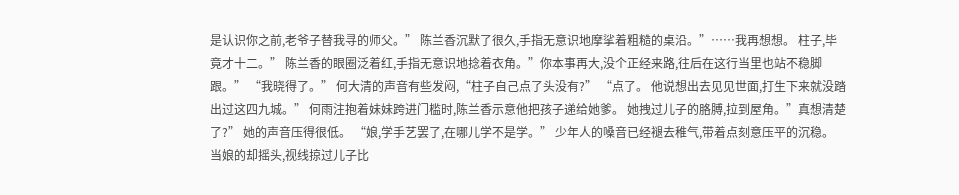是认识你之前,老爷子替我寻的师父。” 陈兰香沉默了很久,手指无意识地摩挲着粗糙的桌沿。”……我再想想。 柱子,毕竟才十二。” 陈兰香的眼圈泛着红,手指无意识地捻着衣角。”你本事再大,没个正经来路,往后在这行当里也站不稳脚跟。” “我晓得了。” 何大清的声音有些发闷,“柱子自己点了头没有?” “点了。 他说想出去见见世面,打生下来就没踏出过这四九城。” 何雨注抱着妹妹跨进门槛时,陈兰香示意他把孩子递给她爹。 她拽过儿子的胳膊,拉到屋角。”真想清楚了?” 她的声音压得很低。 “娘,学手艺罢了,在哪儿学不是学。” 少年人的嗓音已经褪去稚气,带着点刻意压平的沉稳。 当娘的却摇头,视线掠过儿子比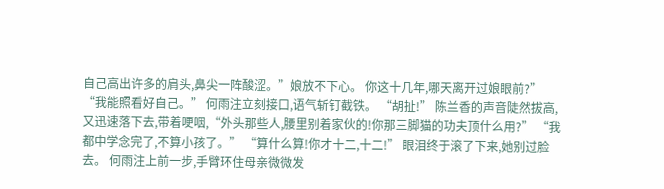自己高出许多的肩头,鼻尖一阵酸涩。”娘放不下心。 你这十几年,哪天离开过娘眼前?” “我能照看好自己。” 何雨注立刻接口,语气斩钉截铁。 “胡扯!” 陈兰香的声音陡然拔高,又迅速落下去,带着哽咽,“外头那些人,腰里别着家伙的!你那三脚猫的功夫顶什么用?” “我都中学念完了,不算小孩了。” “算什么算!你才十二,十二!” 眼泪终于滚了下来,她别过脸去。 何雨注上前一步,手臂环住母亲微微发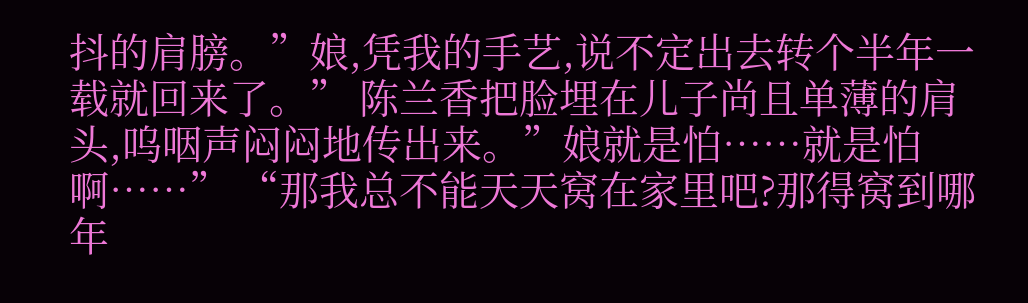抖的肩膀。”娘,凭我的手艺,说不定出去转个半年一载就回来了。” 陈兰香把脸埋在儿子尚且单薄的肩头,呜咽声闷闷地传出来。”娘就是怕……就是怕啊……” “那我总不能天天窝在家里吧?那得窝到哪年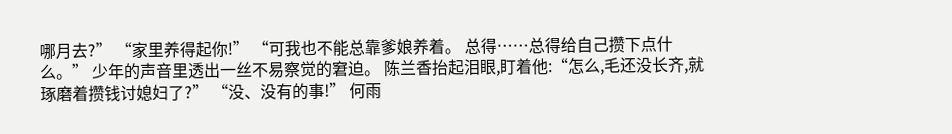哪月去?” “家里养得起你!” “可我也不能总靠爹娘养着。 总得……总得给自己攒下点什么。” 少年的声音里透出一丝不易察觉的窘迫。 陈兰香抬起泪眼,盯着他:“怎么,毛还没长齐,就琢磨着攒钱讨媳妇了?” “没、没有的事!” 何雨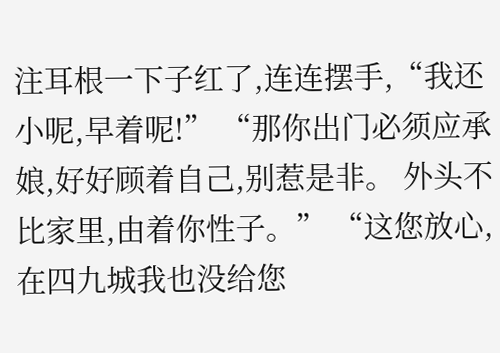注耳根一下子红了,连连摆手,“我还小呢,早着呢!” “那你出门必须应承娘,好好顾着自己,别惹是非。 外头不比家里,由着你性子。” “这您放心,在四九城我也没给您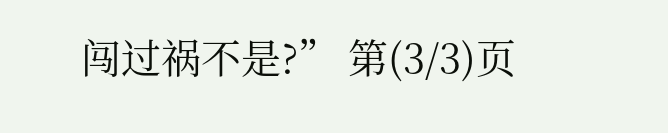闯过祸不是?” 第(3/3)页